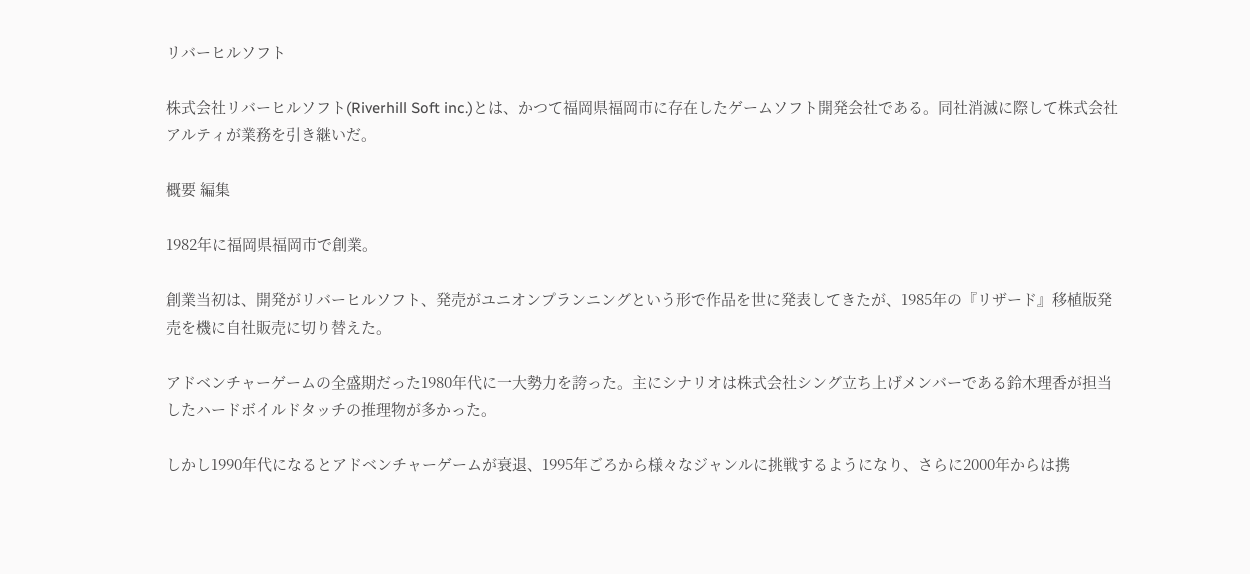リバーヒルソフト

株式会社リバーヒルソフト(Riverhill Soft inc.)とは、かつて福岡県福岡市に存在したゲームソフト開発会社である。同社消滅に際して株式会社アルティが業務を引き継いだ。

概要 編集

1982年に福岡県福岡市で創業。

創業当初は、開発がリバーヒルソフト、発売がユニオンプランニングという形で作品を世に発表してきたが、1985年の『リザード』移植版発売を機に自社販売に切り替えた。

アドベンチャーゲームの全盛期だった1980年代に一大勢力を誇った。主にシナリオは株式会社シング立ち上げメンバーである鈴木理香が担当したハードボイルドタッチの推理物が多かった。

しかし1990年代になるとアドベンチャーゲームが衰退、1995年ごろから様々なジャンルに挑戦するようになり、さらに2000年からは携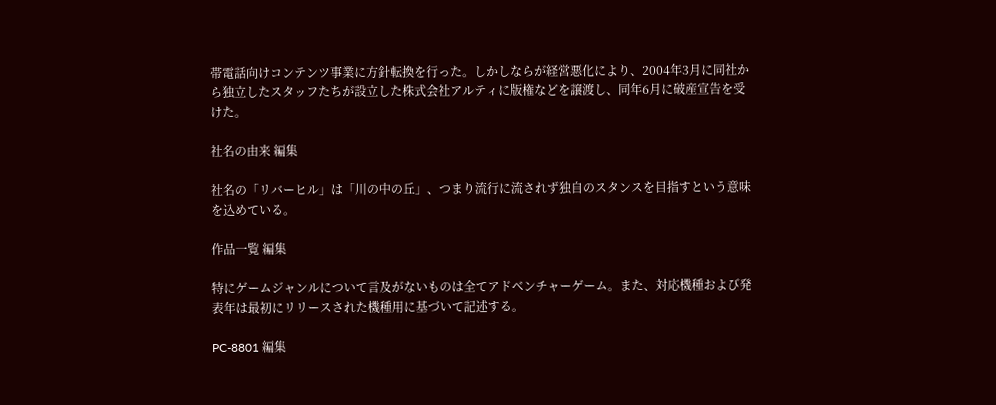帯電話向けコンテンツ事業に方針転換を行った。しかしならが経営悪化により、2004年3月に同社から独立したスタッフたちが設立した株式会社アルティに版権などを譲渡し、同年6月に破産宣告を受けた。

社名の由来 編集

社名の「リバーヒル」は「川の中の丘」、つまり流行に流されず独自のスタンスを目指すという意味を込めている。

作品一覧 編集

特にゲームジャンルについて言及がないものは全てアドベンチャーゲーム。また、対応機種および発表年は最初にリリースされた機種用に基づいて記述する。

PC-8801 編集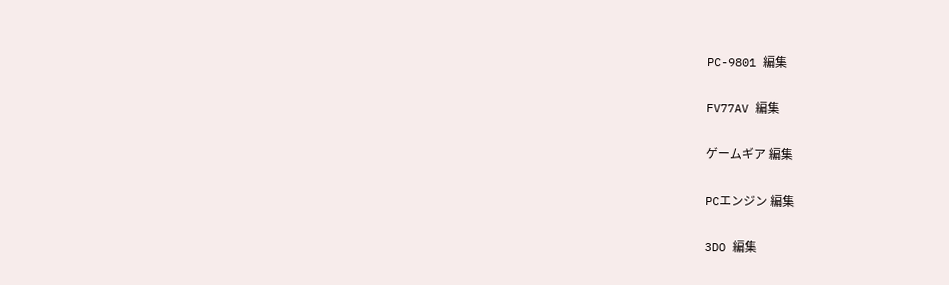PC-9801 編集

FV77AV 編集

ゲームギア 編集

PCエンジン 編集

3DO 編集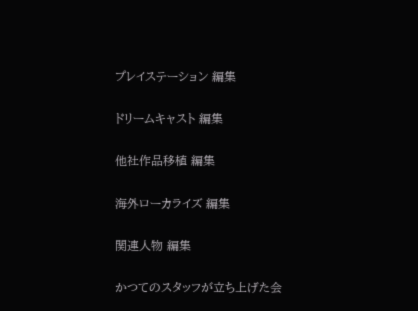プレイステーション 編集

ドリームキャスト 編集

他社作品移植 編集

海外ローカライズ 編集

関連人物 編集

かつてのスタッフが立ち上げた会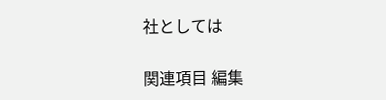社としては

関連項目 編集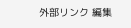外部リンク 編集